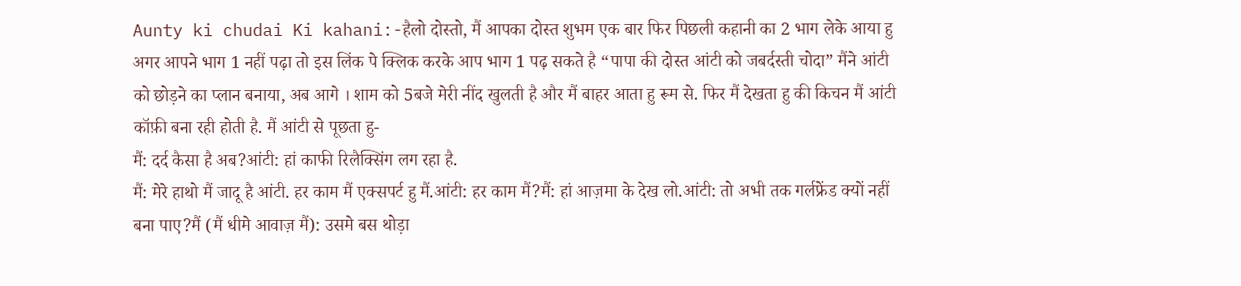Aunty ki chudai Ki kahani:-हैलो दोस्तो, मैं आपका दोस्त शुभम एक बार फिर पिछली कहानी का 2 भाग लेके आया हु अगर आपने भाग 1 नहीं पढ़ा तो इस लिंक पे क्लिक करके आप भाग 1 पढ़ सकते है “पापा की दोस्त आंटी को जबर्दस्ती चोदा” मैंने आंटी को छोड़ने का प्लान बनाया, अब आगे । शाम को 5बजे मेरी नींद खुलती है और मैं बाहर आता हु रूम से. फिर मैं देखता हु की किचन मैं आंटी कॉफ़ी बना रही होती है. मैं आंटी से पूछता हु-
मैं: दर्द कैसा है अब?आंटी: हां काफी रिलैक्सिंग लग रहा है.
मैं: मेरे हाथो मैं जादू है आंटी. हर काम मैं एक्सपर्ट हु मैं.आंटी: हर काम मैं?मैं: हां आज़मा के देख लो.आंटी: तो अभी तक गर्लफ्रेंड क्यों नहीं बना पाए?मैं (मैं धीमे आवाज़ मैं): उसमे बस थोड़ा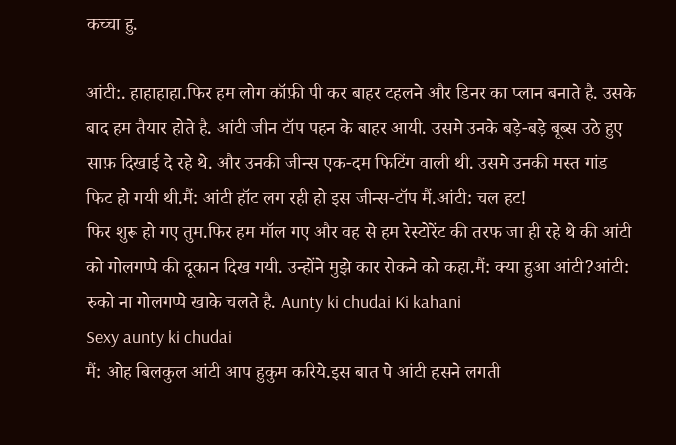कच्चा हु.

आंटी:. हाहाहाहा.फिर हम लोग कॉफ़ी पी कर बाहर टहलने और डिनर का प्लान बनाते है. उसके बाद हम तैयार होते है. आंटी जीन टॉप पहन के बाहर आयी. उसमे उनके बड़े-बड़े बूब्स उठे हुए साफ़ दिखाई दे रहे थे. और उनकी जीन्स एक-दम फिटिंग वाली थी. उसमे उनकी मस्त गांड फिट हो गयी थी.मैं: आंटी हॉट लग रही हो इस जीन्स-टॉप मैं.आंटी: चल हट!
फिर शुरू हो गए तुम.फिर हम मॉल गए और वह से हम रेस्टोरेंट की तरफ जा ही रहे थे की आंटी को गोलगप्पे की दूकान दिख गयी. उन्होंने मुझे कार रोकने को कहा.मैं: क्या हुआ आंटी?आंटी: रुको ना गोलगप्पे खाके चलते है. Aunty ki chudai Ki kahani
Sexy aunty ki chudai
मैं: ओह बिलकुल आंटी आप हुकुम करिये.इस बात पे आंटी हसने लगती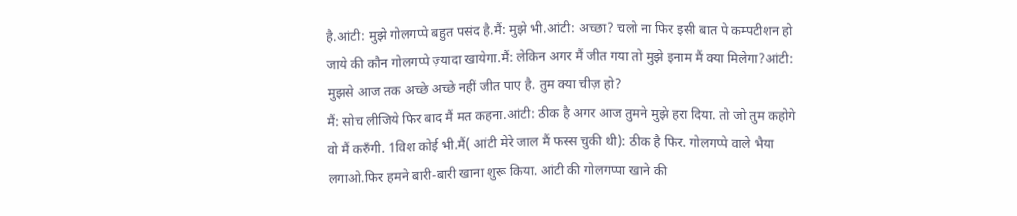है.आंटी: मुझे गोलगप्पे बहुत पसंद है.मैं: मुझे भी.आंटी: अच्छा? चलो ना फिर इसी बात पे कम्पटीशन हो जाये की कौन गोलगप्पे ज़्यादा खायेगा.मैं: लेकिन अगर मैं जीत गया तो मुझे इनाम मैं क्या मिलेगा?आंटी: मुझसे आज तक अच्छे अच्छे नहीं जीत पाए है. तुम क्या चीज़ हो?
मैं: सोच लीजिये फिर बाद मैं मत कहना.आंटी: ठीक है अगर आज तुमने मुझे हरा दिया. तो जो तुम कहोगे वो मैं करुँगी. 1विश कोई भी.मैं( आंटी मेरे जाल मैं फस्स चुकी थी): ठीक है फिर. गोलगप्पे वाले भैया लगाओ.फिर हमने बारी-बारी खाना शुरू किया. आंटी की गोलगप्पा खाने की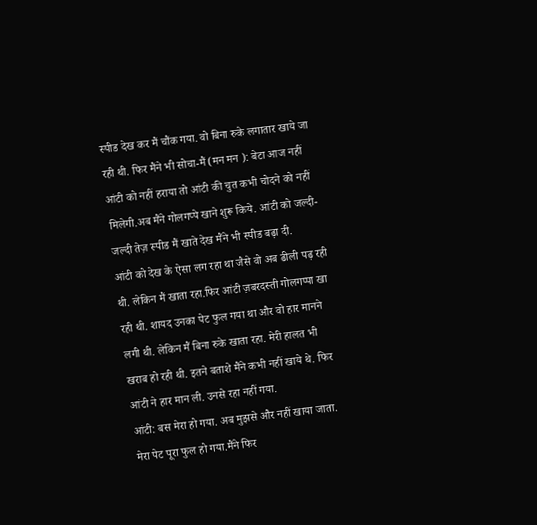स्पीड देख कर मैं चौंक गया. वो बिना रुके लगातार खाये जा रही थी. फिर मैंने भी सोचा-मैं(मन मन ): बेटा आज नहीं आंटी को नहीं हराया तो आंटी की चुत कभी चोदने को नहीं मिलेगी.अब मैंने गोलगप्पे खाने शुरू किये. आंटी को जल्दी-जल्दी तेज़ स्पीड मैं खाते देख मैंने भी स्पीड बढ़ा दी.
आंटी को देख के ऐसा लग रहा था जैसे वो अब ढीली पढ़ रही थी. लेकिन मैं खाता रहा.फिर आंटी ज़बरदस्ती गोलगप्पा खा रही थी. शायद उनका पेट फुल गया था और वो हार मानने लगी थी. लेकिन मैं बिना रुके खाता रहा. मेरी हालत भी खराब हो रही थी. इतने बताशे मैंने कभी नहीं खाये थे. फिर आंटी ने हार मान ली. उनसे रहा नहीं गया.
आंटी: बस मेरा हो गया. अब मुझसे और नहीं खाया जाता. मेरा पेट पूरा फुल हो गया.मैंने फिर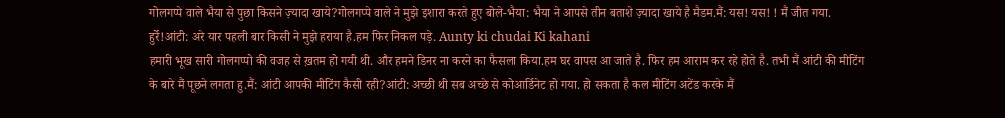गोलगप्पे वाले भैया से पुछा किसने ज़्यादा खाये?गोलगप्पे वाले ने मुझे इशारा करते हुए बोले-भैया: भैया ने आपसे तीन बताशे ज़्यादा खाये है मैडम.मैं: यस! यस! ! मैं जीत गया. हुर्रे!आंटी: अरे यार पहली बार किसी ने मुझे हराया है.हम फिर निकल पड़े. Aunty ki chudai Ki kahani
हमारी भूख सारी गोलगप्पो की वजह से ख़तम हो गयी थी. और हमने डिनर ना करने का फैसला किया.हम घर वापस आ जाते है. फिर हम आराम कर रहे होते है. तभी मैं आंटी की मीटिंग के बारे मैं पूछने लगता हु.मैं: आंटी आपकी मीटिंग कैसी रही?आंटी: अच्छी थी सब अच्छे से कोआर्डिनेट हो गया. हो सकता है कल मीटिंग अटेंड करके मैं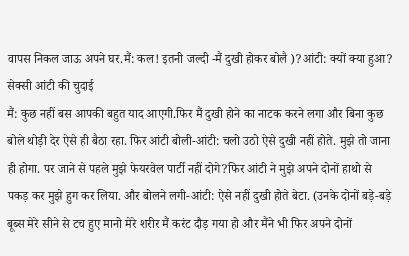वापस निकल जाऊ अपने घर.मैं: कल! इतनी जल्दी -मैं दुखी होकर बोलै )?आंटी: क्यों क्या हुआ?
सेक्सी आंटी की चुदाई
मैं: कुछ नहीं बस आपकी बहुत याद आएगी.फिर मैं दुखी होने का नाटक करने लगा और बिना कुछ बोले थोड़ी देर ऐसे ही बैठा रहा. फिर आंटी बोली-आंटी: चलो उठो ऐसे दुखी नहीं होते. मुझे तो जाना ही होगा. पर जाने से पहले मुझे फेयरवेल पार्टी नहीं दोगे?फिर आंटी ने मुझे अपने दोनों हाथो से पकड़ कर मुझे हुग कर लिया. और बोलने लगी-आंटी: ऐसे नहीं दुखी होते बेटा. (उनके दोनों बड़े-बड़े बूब्स मेरे सीने से टच हुए मानो मेरे शरीर मैं करंट दौड़ गया हो और मैंने भी फिर अपने दोनों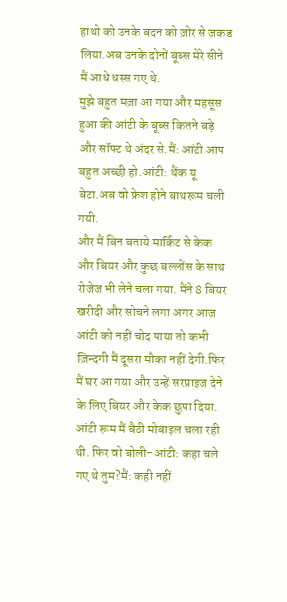हाथो को उनके बदन को ज़ोर से जकड लिया.अब उनके दोनों बूब्स मेरे सीने मैं आधे धस्स गए थे.
मुझे बहुत मज़ा आ गया और महसूस हुआ की आंटी के बूब्स कितने बड़े और सॉफ्ट थे अंदर से.मैं: आंटी आप बहुत अच्छी हो.आंटी: थैंक यू बेटा.अब वो फ्रेश होने बाथरूम चली गयी.
और मैं बिन बताये मार्किट से केक और बियर और कुछ बल्लोंस के साथ रोजेज भी लेने चला गया. मैंने 8 बियर खरीदी और सोचने लगा अगर आज आंटी को नहीं चोद पाया तो कभी ज़िन्दगी मैं दूसरा मौका नहीं देगी.फिर मैं घर आ गया और उन्हें सरप्राइज देने के लिए बियर और केक छुपा दिया. आंटी रूम मैं बैठी मोबाइल चला रही थी. फिर वो बोली-आंटी: कहा चले गए थे तुम?मैं: कही नहीं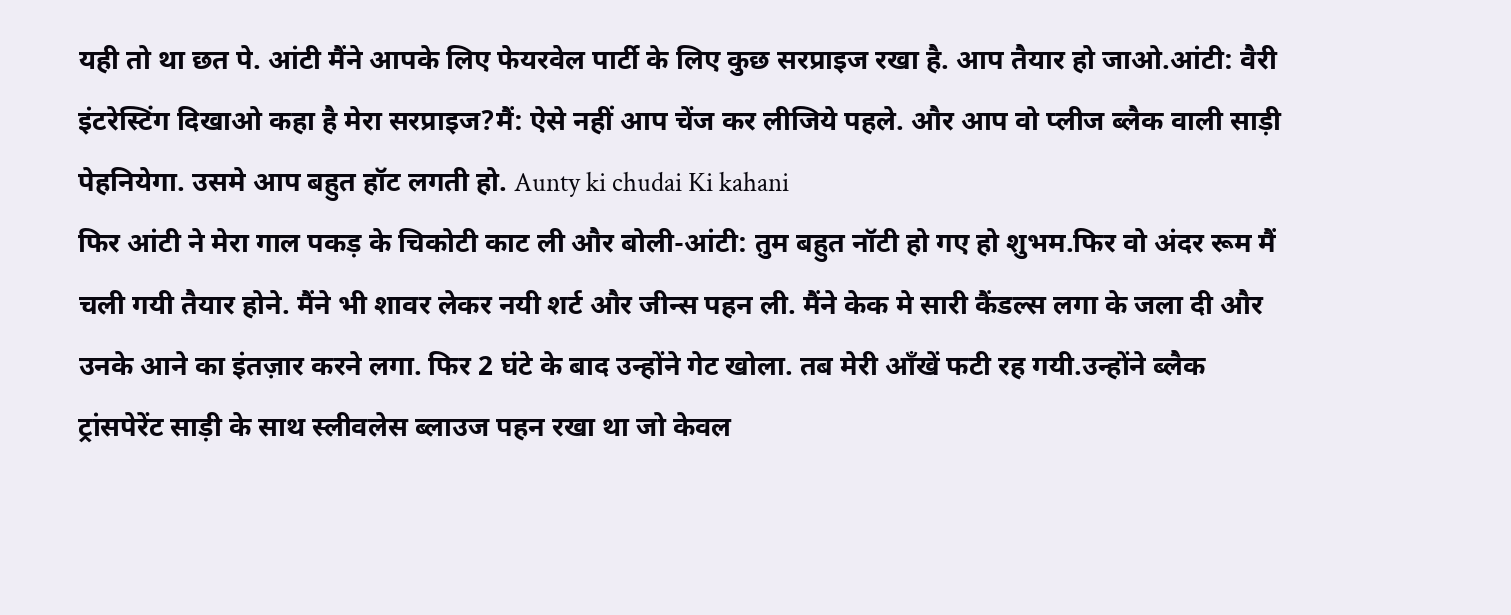यही तो था छत पे. आंटी मैंने आपके लिए फेयरवेल पार्टी के लिए कुछ सरप्राइज रखा है. आप तैयार हो जाओ.आंटी: वैरी इंटरेस्टिंग दिखाओ कहा है मेरा सरप्राइज?मैं: ऐसे नहीं आप चेंज कर लीजिये पहले. और आप वो प्लीज ब्लैक वाली साड़ी पेहनियेगा. उसमे आप बहुत हॉट लगती हो. Aunty ki chudai Ki kahani
फिर आंटी ने मेरा गाल पकड़ के चिकोटी काट ली और बोली-आंटी: तुम बहुत नॉटी हो गए हो शुभम.फिर वो अंदर रूम मैं चली गयी तैयार होने. मैंने भी शावर लेकर नयी शर्ट और जीन्स पहन ली. मैंने केक मे सारी कैंडल्स लगा के जला दी और उनके आने का इंतज़ार करने लगा. फिर 2 घंटे के बाद उन्होंने गेट खोला. तब मेरी आँखें फटी रह गयी.उन्होंने ब्लैक ट्रांसपेरेंट साड़ी के साथ स्लीवलेस ब्लाउज पहन रखा था जो केवल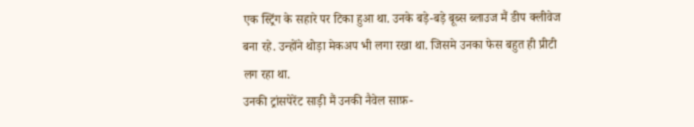एक स्ट्रिंग के सहारे पर टिका हुआ था. उनके बड़े-बड़े बूब्स ब्लाउज मैं डीप क्लीवेज बना रहे. उन्होंने थोड़ा मेकअप भी लगा रखा था. जिसमे उनका फेस बहुत ही प्रीटी लग रहा था.
उनकी ट्रांसपेरेंट साड़ी मैं उनकी नैवेल साफ़-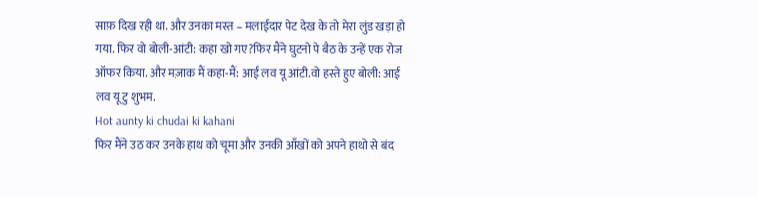साफ़ दिख रही था. और उनका मस्त – मलाईदार पेट देख के तो मेरा लुंड खड़ा हो गया. फिर वो बोली-आंटी: कहा खो गए?फिर मैंने घुटनो पे बैठ के उन्हें एक रोज ऑफर किया. और मज़ाक मैं कहा-मैं: आई लव यू आंटी.वो हस्ते हुए बोली: आई लव यू टु शुभम.
Hot aunty ki chudai ki kahani
फिर मैंने उठ कर उनके हाथ को चूमा और उनकी आँखों को अपने हाथो से बंद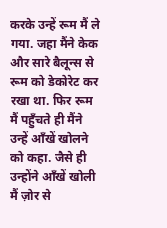करके उन्हें रूम मैं ले गया. जहा मैंने केक और सारे बैलून्स से रूम को डेकोरेट कर रखा था. फिर रूम मैं पहुँचते ही मैंने उन्हें आँखें खोलने को कहा. जैसे ही उन्होंने आँखें खोली मैं ज़ोर से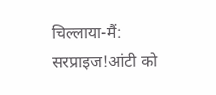चिल्लाया-मैं: सरप्राइज!आंटी को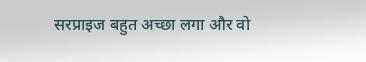सरप्राइज बहुत अच्छा लगा और वो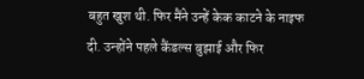बहुत खुश थी. फिर मैंने उन्हें केक काटने के नाइफ दी. उन्होंने पहले कैंडल्स बुझाई और फिर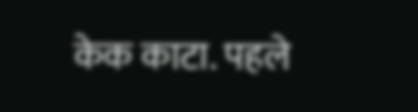केक काटा. पहले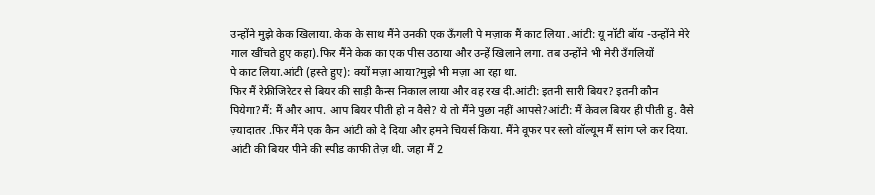उन्होंने मुझे केक खिलाया. केक के साथ मैंने उनकी एक ऊँगली पे मज़ाक मैं काट लिया .आंटी: यू नॉटी बॉय -उन्होंने मेरे गाल खींचते हुए कहा).फिर मैंने केक का एक पीस उठाया और उन्हें खिलाने लगा. तब उन्होंने भी मेरी उँगलियों
पे काट लिया.आंटी (हस्ते हुए): क्यों मज़ा आया?मुझे भी मज़ा आ रहा था.
फिर मैं रेफ्रीजिरेटर से बियर की साड़ी कैन्स निकाल लाया और वह रख दी.आंटी: इतनी सारी बियर? इतनी कौन पियेगा?मैं: मैं और आप. आप बियर पीती हो न वैसे? ये तो मैंने पुछा नहीं आपसे?आंटी: मैं केवल बियर ही पीती हु. वैसे ज़्यादातर .फिर मैंने एक कैन आंटी को दे दिया और हमने चियर्स किया. मैंने वूफर पर स्लो वॉल्यूम मैं सांग प्ले कर दिया.
आंटी की बियर पीने की स्पीड काफी तेज़ थी. जहा मैं 2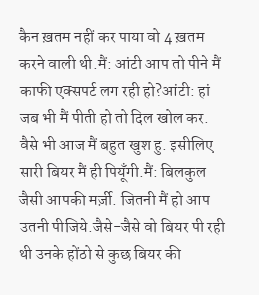कैन ख़तम नहीं कर पाया वो 4 ख़तम करने वाली थी.मैं: आंटी आप तो पीने मैं काफी एक्सपर्ट लग रही हो?आंटी: हां जब भी मैं पीती हो तो दिल खोल कर. वैसे भी आज मैं बहुत खुश हु. इसीलिए सारी बियर मैं ही पियूँगी.मैं: बिलकुल जैसी आपकी मर्ज़ी. जितनी मैं हो आप उतनी पीजिये.जैसे-जैसे वो बियर पी रही थी उनके होंठो से कुछ बियर की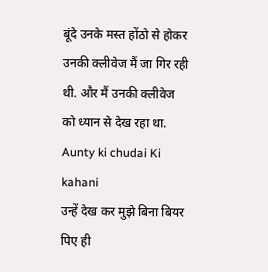बूंदे उनके मस्त होंठो से होकर उनकी क्लीवेज मैं जा गिर रही थी. और मैं उनकी क्लीवेज को ध्यान से देख रहा था. Aunty ki chudai Ki kahani
उन्हें देख कर मुझे बिना बियर पिए ही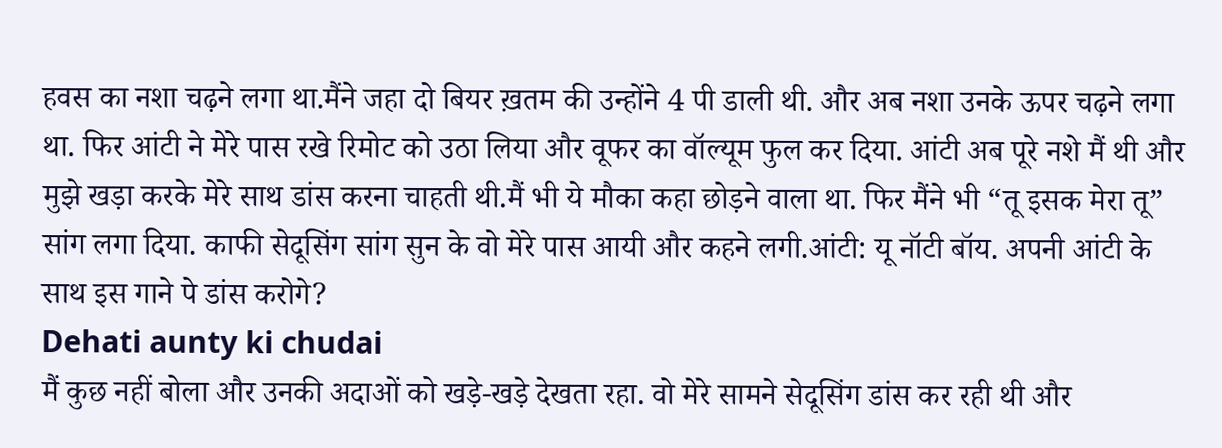हवस का नशा चढ़ने लगा था.मैंने जहा दो बियर ख़तम की उन्होंने 4 पी डाली थी. और अब नशा उनके ऊपर चढ़ने लगा था. फिर आंटी ने मेरे पास रखे रिमोट को उठा लिया और वूफर का वॉल्यूम फुल कर दिया. आंटी अब पूरे नशे मैं थी और मुझे खड़ा करके मेरे साथ डांस करना चाहती थी.मैं भी ये मौका कहा छोड़ने वाला था. फिर मैंने भी “तू इसक मेरा तू” सांग लगा दिया. काफी सेदूसिंग सांग सुन के वो मेरे पास आयी और कहने लगी.आंटी: यू नॉटी बॉय. अपनी आंटी के साथ इस गाने पे डांस करोगे?
Dehati aunty ki chudai
मैं कुछ नहीं बोला और उनकी अदाओं को खड़े-खड़े देखता रहा. वो मेरे सामने सेदूसिंग डांस कर रही थी और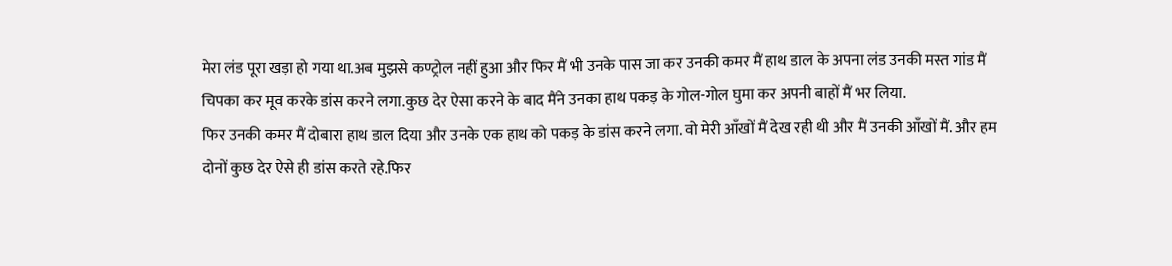मेरा लंड पूरा खड़ा हो गया था.अब मुझसे कण्ट्रोल नहीं हुआ और फिर मैं भी उनके पास जा कर उनकी कमर मैं हाथ डाल के अपना लंड उनकी मस्त गांड मैं चिपका कर मूव करके डांस करने लगा.कुछ देर ऐसा करने के बाद मैंने उनका हाथ पकड़ के गोल-गोल घुमा कर अपनी बाहों मैं भर लिया.
फिर उनकी कमर मैं दोबारा हाथ डाल दिया और उनके एक हाथ को पकड़ के डांस करने लगा. वो मेरी आँखों मैं देख रही थी और मैं उनकी आँखों मैं. और हम दोनों कुछ देर ऐसे ही डांस करते रहे.फिर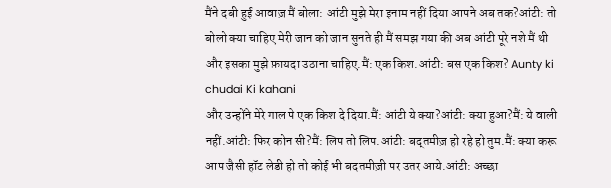मैंने दबी हुई आवाज़ मैं बोला: आंटी मुझे मेरा इनाम नहीं दिया आपने अब तक?आंटी: तो बोलो क्या चाहिए मेरी जान को जान सुनते ही मैं समझ गया की अब आंटी पूरे नशे मैं थी और इसका मुझे फ़ायदा उठाना चाहिए.मैं: एक किश.आंटी: बस एक किश? Aunty ki chudai Ki kahani
और उन्होंने मेरे गाल पे एक किश दे दिया.मैं: आंटी ये क्या?आंटी: क्या हुआ?मैं: ये वाली नहीं.आंटी: फिर कोन सी?मैं: लिप तो लिप.आंटी: बद्तमीज़ हो रहे हो तुम.मैं: क्या करू आप जैसी हॉट लेडी हो तो कोई भी बदतमीज़ी पर उतर आये.आंटी: अच्छा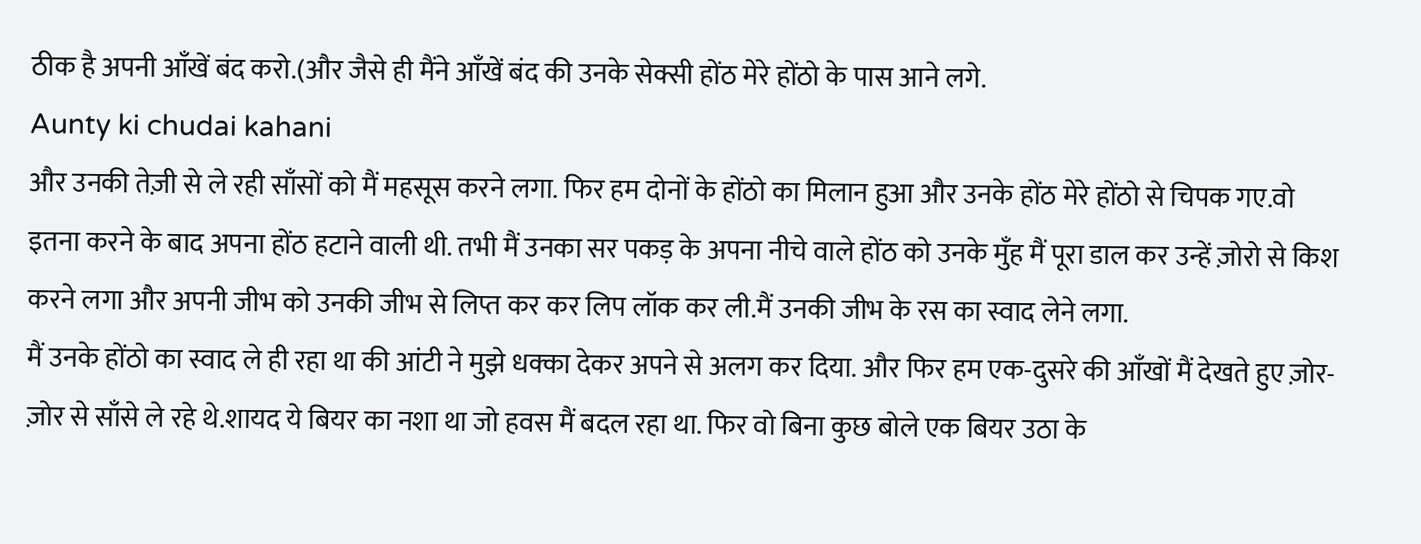ठीक है अपनी आँखें बंद करो.(और जैसे ही मैंने आँखें बंद की उनके सेक्सी होंठ मेरे होंठो के पास आने लगे.
Aunty ki chudai kahani
और उनकी तेज़ी से ले रही साँसों को मैं महसूस करने लगा. फिर हम दोनों के होंठो का मिलान हुआ और उनके होंठ मेरे होंठो से चिपक गए.वो इतना करने के बाद अपना होंठ हटाने वाली थी. तभी मैं उनका सर पकड़ के अपना नीचे वाले होंठ को उनके मुँह मैं पूरा डाल कर उन्हें ज़ोरो से किश करने लगा और अपनी जीभ को उनकी जीभ से लिप्त कर कर लिप लॉक कर ली.मैं उनकी जीभ के रस का स्वाद लेने लगा.
मैं उनके होंठो का स्वाद ले ही रहा था की आंटी ने मुझे धक्का देकर अपने से अलग कर दिया. और फिर हम एक-दुसरे की आँखों मैं देखते हुए ज़ोर-ज़ोर से साँसे ले रहे थे.शायद ये बियर का नशा था जो हवस मैं बदल रहा था. फिर वो बिना कुछ बोले एक बियर उठा के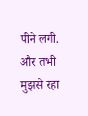पीने लगी. और तभी मुझसे रहा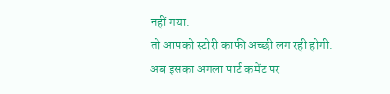नहीं गया.
तो आपको स्टोरी काफी अच्छी लग रही होगी. अब इसका अगला पार्ट कमेंट पर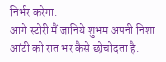निर्भर करेगा.
आगे स्टोरी मैं जानिये शुभम अपनी निशा आंटी को रात भर कैसे छोचोदता है.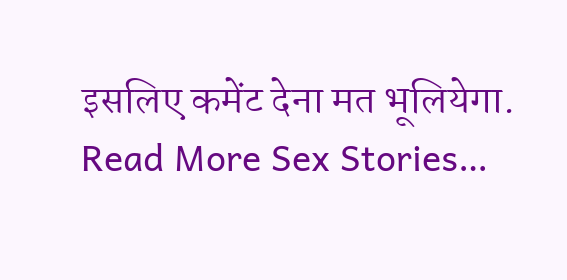इसलिए कमेंट देना मत भूलियेगा.
Read More Sex Stories…